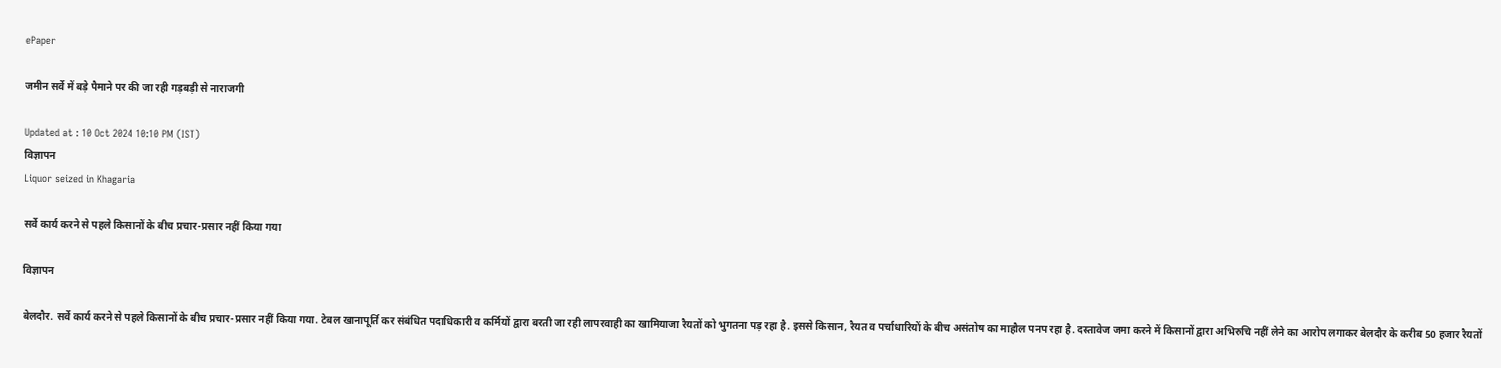ePaper

जमीन सर्वे में बड़े पैमाने पर की जा रही गड़बड़ी से नाराजगी

Updated at : 10 Oct 2024 10:10 PM (IST)
विज्ञापन
Liquor seized in Khagaria

सर्वे कार्य करने से पहले किसानों के बीच प्रचार-प्रसार नहीं किया गया

विज्ञापन

बेलदौर. सर्वे कार्य करने से पहले किसानों के बीच प्रचार-प्रसार नहीं किया गया. टेबल खानापूर्ति कर संबंधित पदाधिकारी व कर्मियों द्वारा बरती जा रही लापरवाही का खामियाजा रैयतों को भुगतना पड़ रहा है. इससे किसान, रैयत व पर्चाधारियों के बीच असंतोष का माहौल पनप रहा है. दस्तावेज जमा करने में किसानों द्वारा अभिरुचि नहीं लेने का आरोप लगाकर बेलदौर के करीब 50 हजार रैयतों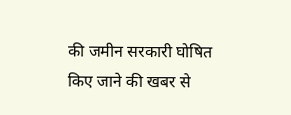की जमीन सरकारी घोषित किए जाने की खबर से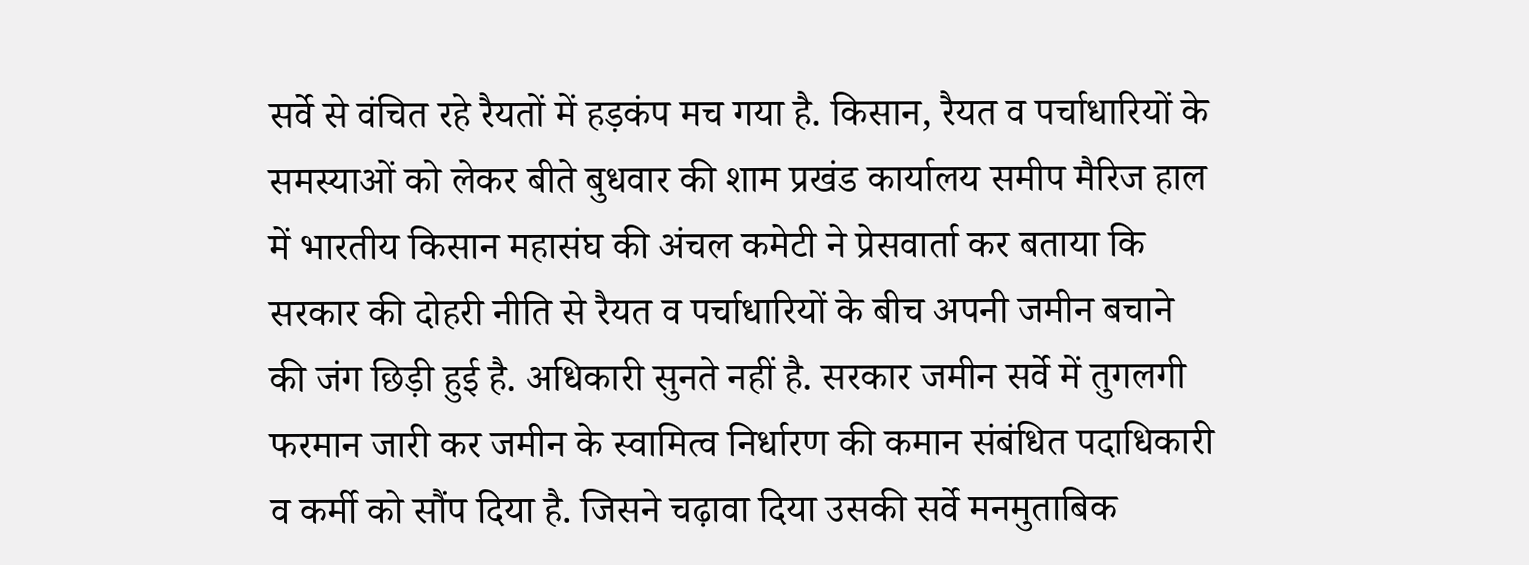सर्वे से वंचित रहे रैयतों में हड़कंप मच गया है. किसान, रैयत व पर्चाधारियों के समस्याओं को लेकर बीते बुधवार की शाम प्रखंड कार्यालय समीप मैरिज हाल में भारतीय किसान महासंघ की अंचल कमेटी ने प्रेसवार्ता कर बताया कि सरकार की दोहरी नीति से रैयत व पर्चाधारियों के बीच अपनी जमीन बचाने की जंग छिड़ी हुई है. अधिकारी सुनते नहीं है. सरकार जमीन सर्वे में तुगलगी फरमान जारी कर जमीन के स्वामित्व निर्धारण की कमान संबंधित पदाधिकारी व कर्मी को सौंप दिया है. जिसने चढ़ावा दिया उसकी सर्वे मनमुताबिक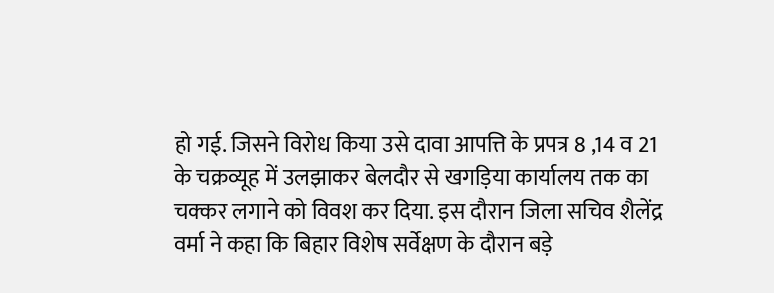हो गई. जिसने विरोध किया उसे दावा आपत्ति के प्रपत्र 8 ,14 व 21 के चक्रव्यूह में उलझाकर बेलदौर से खगड़िया कार्यालय तक का चक्कर लगाने को विवश कर दिया. इस दौरान जिला सचिव शैलेंद्र वर्मा ने कहा कि बिहार विशेष सर्वेक्षण के दौरान बड़े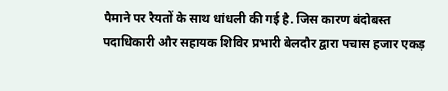पैमाने पर रैयतों के साथ धांधली की गई है. जिस कारण बंदोबस्त पदाधिकारी और सहायक शिविर प्रभारी बेलदौर द्वारा पचास हजार एकड़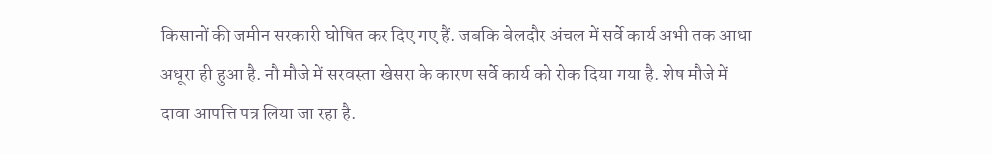किसानों की जमीन सरकारी घोषित कर दिए गए हैं. जबकि बेलदौर अंचल में सर्वे कार्य अभी तक आधा अधूरा ही हुआ है. नौ मौजे में सरवस्ता खेसरा के कारण सर्वे कार्य को रोक दिया गया है. शेष मौजे में दावा आपत्ति पत्र लिया जा रहा है.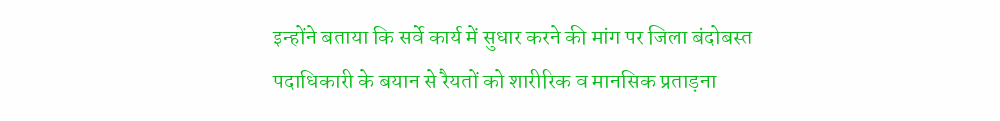इन्होंने बताया कि सर्वे कार्य में सुधार करने की मांग पर जिला बंदोबस्त पदाधिकारी के बयान से रैयतों को शारीरिक व मानसिक प्रताड़ना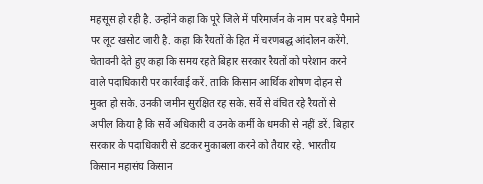महसूस हो रही है. उन्होंने कहा कि पूरे जिले में परिमार्जन के नाम पर बड़े पैमाने पर लूट खसोट जारी है. कहा कि रैयतों के हित में चरणबद्ध आंदोलन करेंगे. चेतावनी देते हुए कहा कि समय रहते बिहार सरकार रैयतों को परेशान करने वाले पदाधिकारी पर कार्रवाई करें. ताकि किसान आर्थिक शोषण दोहन से मुक्त हो सके. उनकी जमीन सुरक्षित रह सके. सर्वे से वंचित रहे रैयतों से अपील किया है कि सर्वे अधिकारी व उनके कर्मी के धमकी से नहीं डरें. बिहार सरकार के पदाधिकारी से डटकर मुकाबला करने को तैयार रहे. भारतीय किसान महासंघ किसान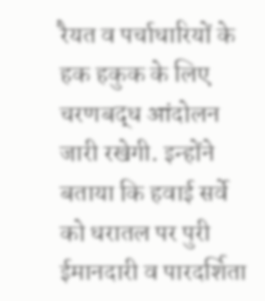रैयत व पर्चाधारियों के हक हकुक के लिए चरणबद्ध आंदोलन जारी रखेगी. इन्होंने बताया कि हवाई सर्वे को धरातल पर पुरी ईमानदारी व पारदर्शिता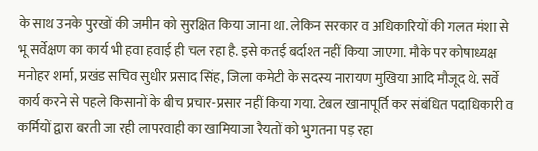के साथ उनके पुरखों की जमीन को सुरक्षित किया जाना था. लेकिन सरकार व अधिकारियों की गलत मंशा से भू सर्वेक्षण का कार्य भी हवा हवाई ही चल रहा है. इसे कतई बर्दाश्त नहीं किया जाएगा. मौके पर कोषाध्यक्ष मनोहर शर्मा, प्रखंड सचिव सुधीर प्रसाद सिंह, जिला कमेटी के सदस्य नारायण मुखिया आदि मौजूद थे. सर्वे कार्य करने से पहले किसानों के बीच प्रचार-प्रसार नहीं किया गया. टेबल खानापूर्ति कर संबंधित पदाधिकारी व कर्मियों द्वारा बरती जा रही लापरवाही का खामियाजा रैयतों को भुगतना पड़ रहा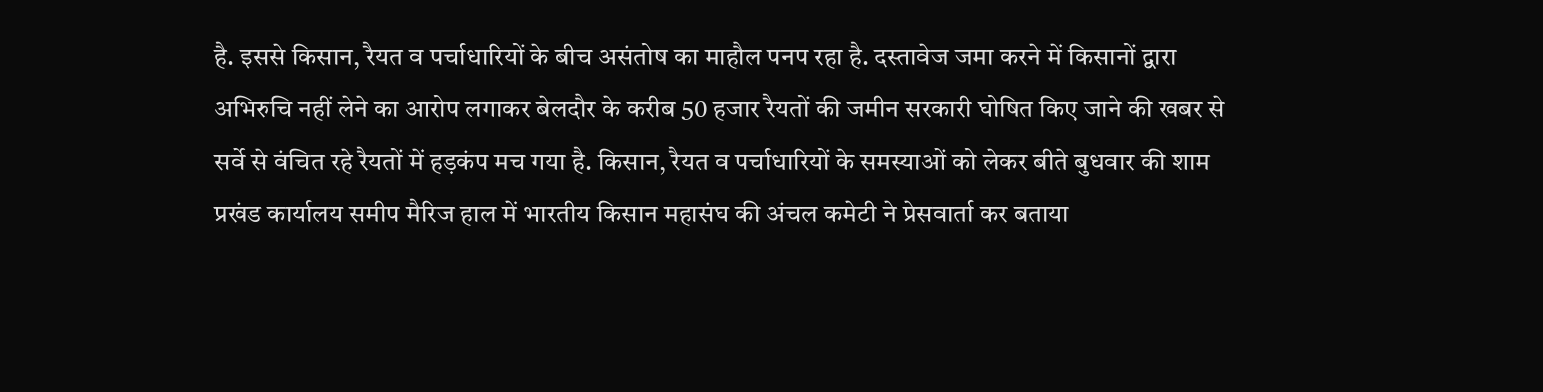है. इससे किसान, रैयत व पर्चाधारियों के बीच असंतोष का माहौल पनप रहा है. दस्तावेज जमा करने में किसानों द्वारा अभिरुचि नहीं लेने का आरोप लगाकर बेलदौर के करीब 50 हजार रैयतों की जमीन सरकारी घोषित किए जाने की खबर से सर्वे से वंचित रहे रैयतों में हड़कंप मच गया है. किसान, रैयत व पर्चाधारियों के समस्याओं को लेकर बीते बुधवार की शाम प्रखंड कार्यालय समीप मैरिज हाल में भारतीय किसान महासंघ की अंचल कमेटी ने प्रेसवार्ता कर बताया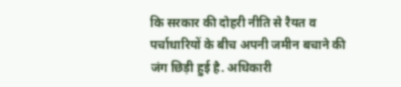कि सरकार की दोहरी नीति से रैयत व पर्चाधारियों के बीच अपनी जमीन बचाने की जंग छिड़ी हुई है. अधिकारी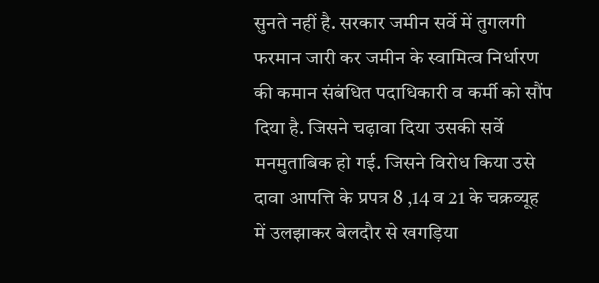सुनते नहीं है. सरकार जमीन सर्वे में तुगलगी फरमान जारी कर जमीन के स्वामित्व निर्धारण की कमान संबंधित पदाधिकारी व कर्मी को सौंप दिया है. जिसने चढ़ावा दिया उसकी सर्वे मनमुताबिक हो गई. जिसने विरोध किया उसे दावा आपत्ति के प्रपत्र 8 ,14 व 21 के चक्रव्यूह में उलझाकर बेलदौर से खगड़िया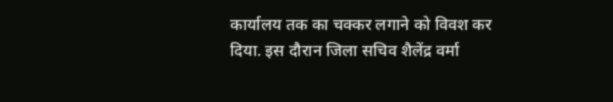कार्यालय तक का चक्कर लगाने को विवश कर दिया. इस दौरान जिला सचिव शैलेंद्र वर्मा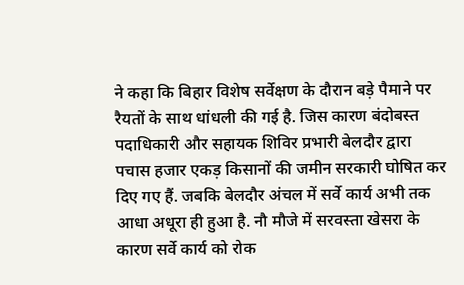ने कहा कि बिहार विशेष सर्वेक्षण के दौरान बड़े पैमाने पर रैयतों के साथ धांधली की गई है. जिस कारण बंदोबस्त पदाधिकारी और सहायक शिविर प्रभारी बेलदौर द्वारा पचास हजार एकड़ किसानों की जमीन सरकारी घोषित कर दिए गए हैं. जबकि बेलदौर अंचल में सर्वे कार्य अभी तक आधा अधूरा ही हुआ है. नौ मौजे में सरवस्ता खेसरा के कारण सर्वे कार्य को रोक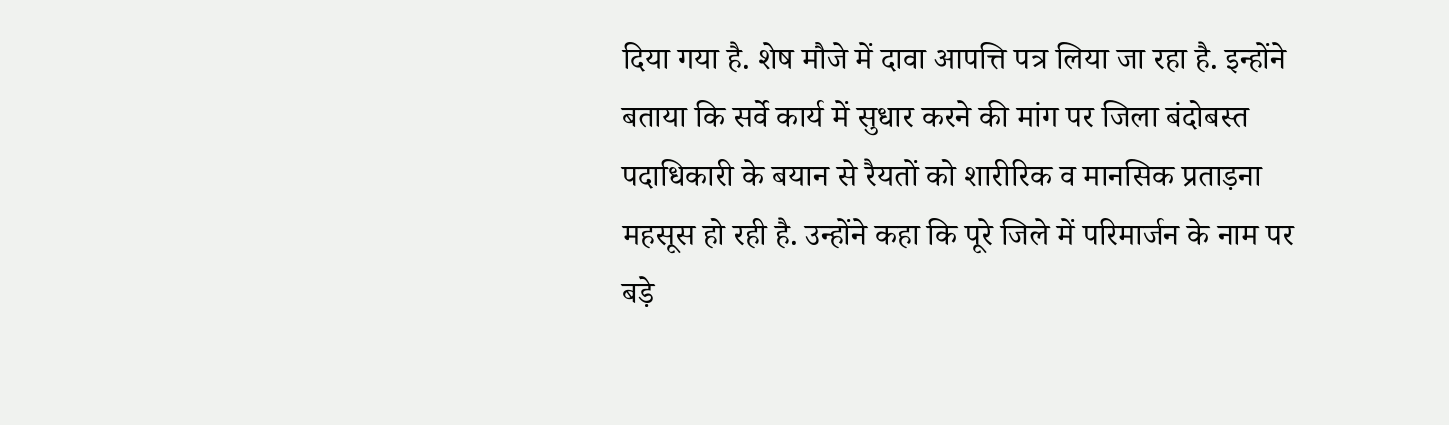दिया गया है. शेष मौजे में दावा आपत्ति पत्र लिया जा रहा है. इन्होंने बताया कि सर्वे कार्य में सुधार करने की मांग पर जिला बंदोबस्त पदाधिकारी के बयान से रैयतों को शारीरिक व मानसिक प्रताड़ना महसूस हो रही है. उन्होंने कहा कि पूरे जिले में परिमार्जन के नाम पर बड़े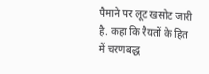पैमाने पर लूट खसोट जारी है. कहा कि रैयतों के हित में चरणबद्ध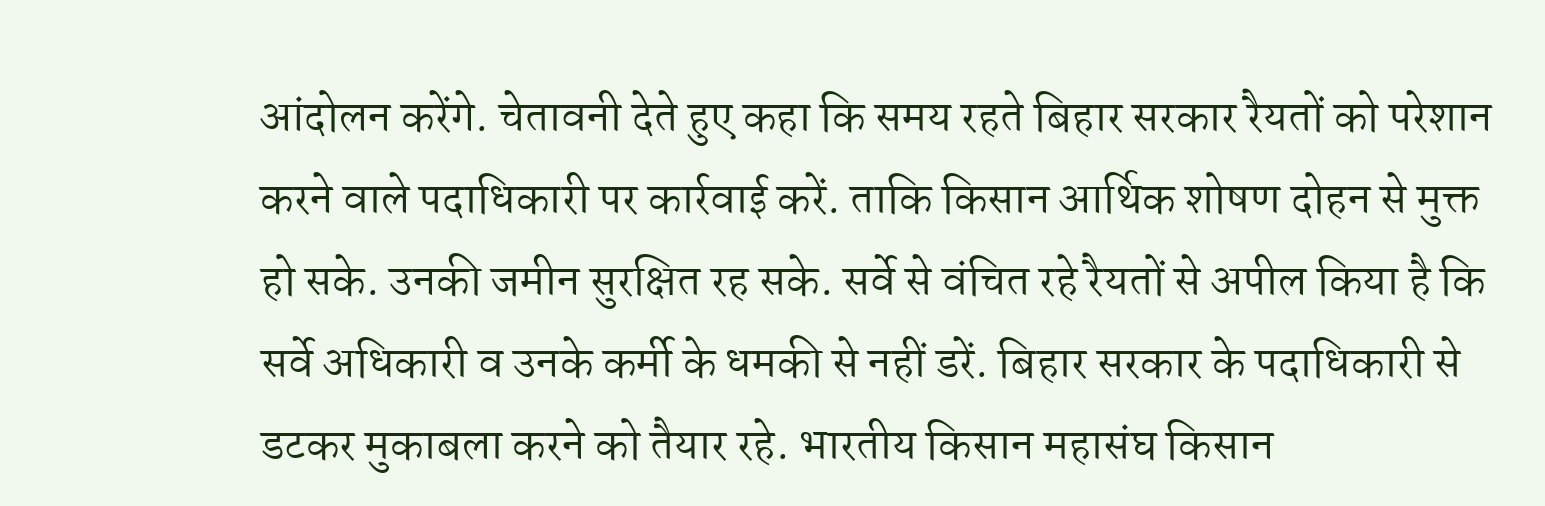आंदोलन करेंगे. चेतावनी देते हुए कहा कि समय रहते बिहार सरकार रैयतों को परेशान करने वाले पदाधिकारी पर कार्रवाई करें. ताकि किसान आर्थिक शोषण दोहन से मुक्त हो सके. उनकी जमीन सुरक्षित रह सके. सर्वे से वंचित रहे रैयतों से अपील किया है कि सर्वे अधिकारी व उनके कर्मी के धमकी से नहीं डरें. बिहार सरकार के पदाधिकारी से डटकर मुकाबला करने को तैयार रहे. भारतीय किसान महासंघ किसान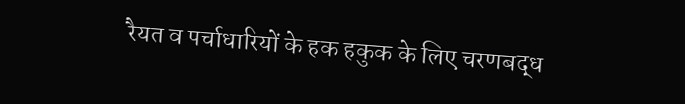रैयत व पर्चाधारियों के हक हकुक के लिए चरणबद्ध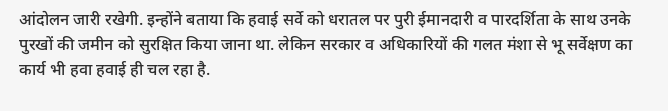आंदोलन जारी रखेगी. इन्होंने बताया कि हवाई सर्वे को धरातल पर पुरी ईमानदारी व पारदर्शिता के साथ उनके पुरखों की जमीन को सुरक्षित किया जाना था. लेकिन सरकार व अधिकारियों की गलत मंशा से भू सर्वेक्षण का कार्य भी हवा हवाई ही चल रहा है.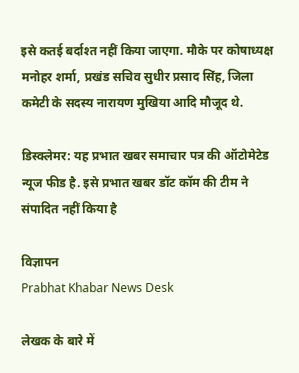इसे कतई बर्दाश्त नहीं किया जाएगा. मौके पर कोषाध्यक्ष मनोहर शर्मा, प्रखंड सचिव सुधीर प्रसाद सिंह, जिला कमेटी के सदस्य नारायण मुखिया आदि मौजूद थे.

डिस्क्लेमर: यह प्रभात खबर समाचार पत्र की ऑटोमेटेड न्यूज फीड है. इसे प्रभात खबर डॉट कॉम की टीम ने संपादित नहीं किया है

विज्ञापन
Prabhat Khabar News Desk

लेखक के बारे में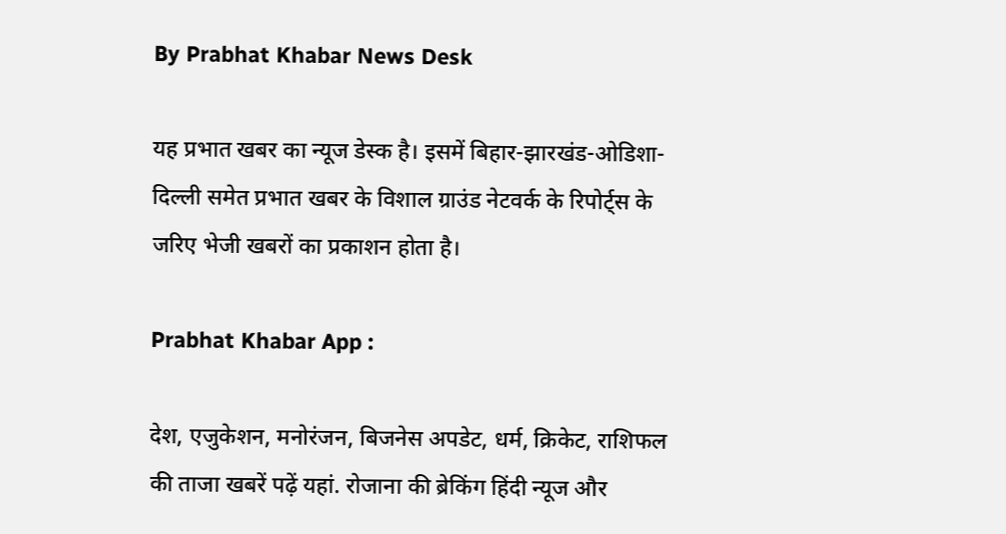By Prabhat Khabar News Desk

यह प्रभात खबर का न्यूज डेस्क है। इसमें बिहार-झारखंड-ओडिशा-दिल्‍ली समेत प्रभात खबर के विशाल ग्राउंड नेटवर्क के रिपोर्ट्स के जरिए भेजी खबरों का प्रकाशन होता है।

Prabhat Khabar App :

देश, एजुकेशन, मनोरंजन, बिजनेस अपडेट, धर्म, क्रिकेट, राशिफल की ताजा खबरें पढ़ें यहां. रोजाना की ब्रेकिंग हिंदी न्यूज और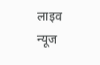लाइव न्यूज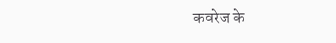कवरेज के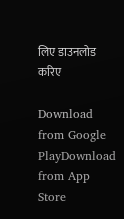लिए डाउनलोड करिए

Download from Google PlayDownload from App Store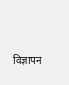विज्ञापन